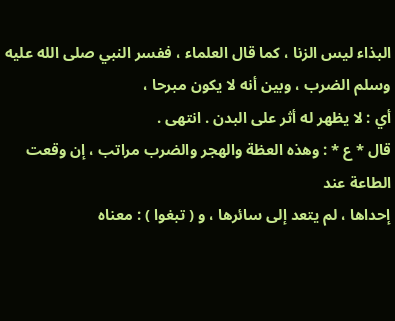البذاء ليس الزنا ، كما قال العلماء ، ففسر النبي صلى الله عليه وسلم الضرب ، وبين أنه لا يكون مبرحا ،
أي : لا يظهر له أثر على البدن . انتهى .
قال * ع * : وهذه العظة والهجر والضرب مراتب ، إن وقعت الطاعة عند
إحداها ، لم يتعد إلى سائرها ، و ( تبغوا ) : معناه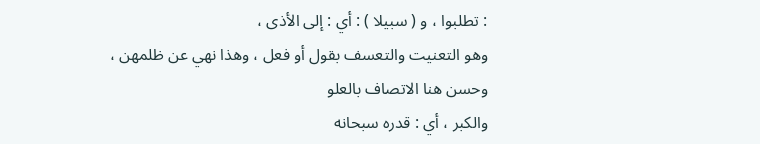: تطلبوا ، و ( سبيلا ) : أي : إلى الأذى ،
وهو التعنيت والتعسف بقول أو فعل ، وهذا نهي عن ظلمهن ، وحسن هنا الاتصاف بالعلو
والكبر ، أي : قدره سبحانه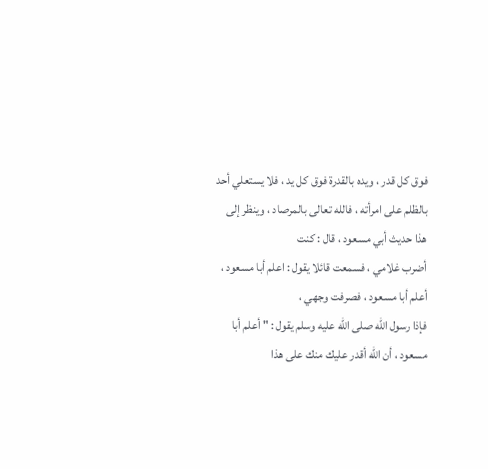فوق كل قدر ، ويده بالقدرة فوق كل يد ، فلا يستعلي أحد
بالظلم على امرأته ، فالله تعالى بالمرصاد ، وينظر إلى هذا حديث أبي مسعود ، قال : كنت
أضرب غلامي ، فسمعت قائلا يقول : اعلم أبا مسعود ، أعلم أبا مسعود ، فصرفت وجهي ،
فإذا رسول الله صلى الله عليه وسلم يقول : " أعلم أبا مسعود ، أن الله أقدر عليك منك على هذا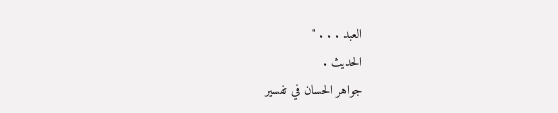العبد . . . "
الحديث .
جواهر الحسان في تفسير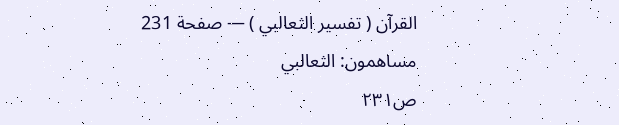القرآن ( تفسير الثعالبي ) — صفحة 231
مساهمون: الثعالبي
ص٢٣١